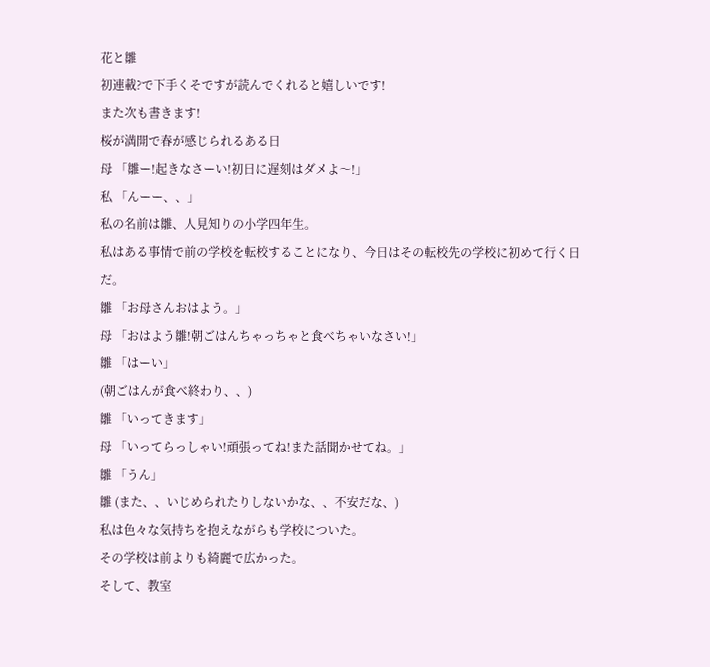花と雛
初連載?で下手くそですが読んでくれると嬉しいです!
また次も書きます!
桜が満開で春が感じられるある日
母 「雛ー!起きなさーい!初日に遅刻はダメよ〜!」
私 「んーー、、」
私の名前は雛、人見知りの小学四年生。
私はある事情で前の学校を転校することになり、今日はその転校先の学校に初めて行く日だ。
雛 「お母さんおはよう。」
母 「おはよう雛!朝ごはんちゃっちゃと食べちゃいなさい!」
雛 「はーい」
(朝ごはんが食べ終わり、、)
雛 「いってきます」
母 「いってらっしゃい!頑張ってね!また話聞かせてね。」
雛 「うん」
雛 (また、、いじめられたりしないかな、、不安だな、)
私は色々な気持ちを抱えながらも学校についた。
その学校は前よりも綺麗で広かった。
そして、教室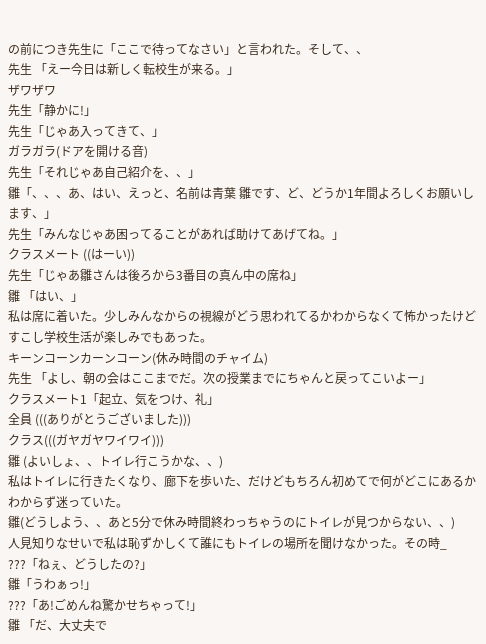の前につき先生に「ここで待ってなさい」と言われた。そして、、
先生 「えー今日は新しく転校生が来る。」
ザワザワ
先生「静かに!」
先生「じゃあ入ってきて、」
ガラガラ(ドアを開ける音)
先生「それじゃあ自己紹介を、、」
雛「、、、あ、はい、えっと、名前は青葉 雛です、ど、どうか1年間よろしくお願いします、」
先生「みんなじゃあ困ってることがあれば助けてあげてね。」
クラスメート ((はーい))
先生「じゃあ雛さんは後ろから3番目の真ん中の席ね」
雛 「はい、」
私は席に着いた。少しみんなからの視線がどう思われてるかわからなくて怖かったけどすこし学校生活が楽しみでもあった。
キーンコーンカーンコーン(休み時間のチャイム)
先生 「よし、朝の会はここまでだ。次の授業までにちゃんと戻ってこいよー」
クラスメート1「起立、気をつけ、礼」
全員 (((ありがとうございました)))
クラス(((ガヤガヤワイワイ)))
雛 (よいしょ、、トイレ行こうかな、、)
私はトイレに行きたくなり、廊下を歩いた、だけどもちろん初めてで何がどこにあるかわからず迷っていた。
雛(どうしよう、、あと5分で休み時間終わっちゃうのにトイレが見つからない、、)
人見知りなせいで私は恥ずかしくて誰にもトイレの場所を聞けなかった。その時_
???「ねぇ、どうしたの?」
雛「うわぁっ!」
???「あ!ごめんね驚かせちゃって!」
雛 「だ、大丈夫で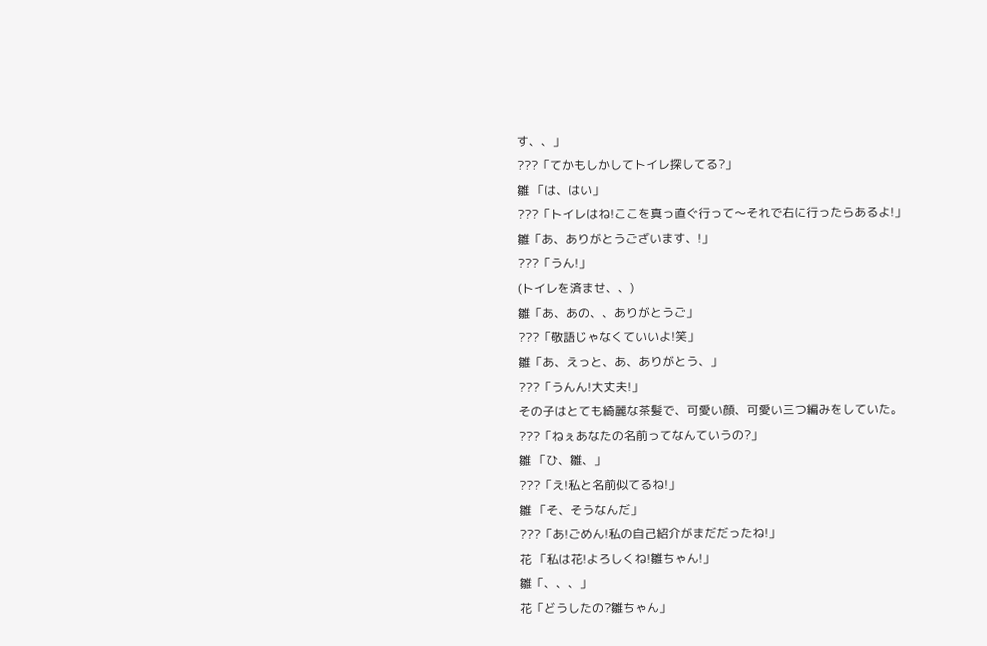す、、」
???「てかもしかしてトイレ探してる?」
雛 「は、はい」
???「トイレはね!ここを真っ直ぐ行って〜それで右に行ったらあるよ!」
雛「あ、ありがとうございます、!」
???「うん!」
(トイレを済ませ、、)
雛「あ、あの、、ありがとうご」
???「敬語じゃなくていいよ!笑」
雛「あ、えっと、あ、ありがとう、」
???「うんん!大丈夫!」
その子はとても綺麗な茶髪で、可愛い顔、可愛い三つ編みをしていた。
???「ねぇあなたの名前ってなんていうの?」
雛 「ひ、雛、」
???「え!私と名前似てるね!」
雛 「そ、そうなんだ」
???「あ!ごめん!私の自己紹介がまだだったね!」
花 「私は花!よろしくね!雛ちゃん!」
雛「、、、」
花「どうしたの?雛ちゃん」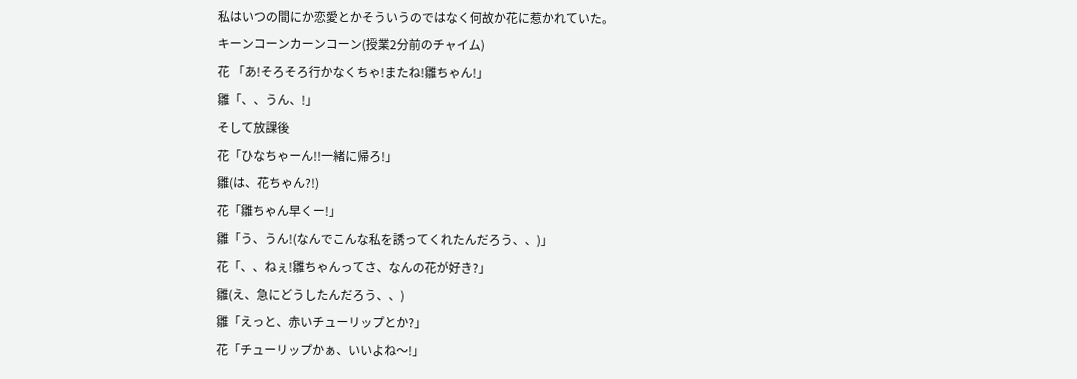私はいつの間にか恋愛とかそういうのではなく何故か花に惹かれていた。
キーンコーンカーンコーン(授業2分前のチャイム)
花 「あ!そろそろ行かなくちゃ!またね!雛ちゃん!」
雛「、、うん、!」
そして放課後
花「ひなちゃーん!!一緒に帰ろ!」
雛(は、花ちゃん?!)
花「雛ちゃん早くー!」
雛「う、うん!(なんでこんな私を誘ってくれたんだろう、、)」
花「、、ねぇ!雛ちゃんってさ、なんの花が好き?」
雛(え、急にどうしたんだろう、、)
雛「えっと、赤いチューリップとか?」
花「チューリップかぁ、いいよね〜!」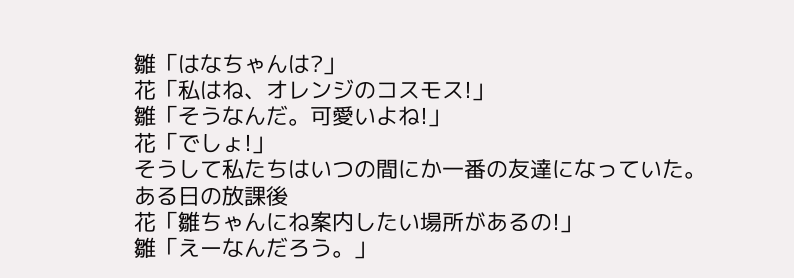雛「はなちゃんは?」
花「私はね、オレンジのコスモス!」
雛「そうなんだ。可愛いよね!」
花「でしょ!」
そうして私たちはいつの間にか一番の友達になっていた。
ある日の放課後
花「雛ちゃんにね案内したい場所があるの!」
雛「えーなんだろう。」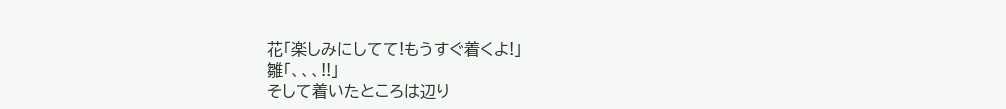花「楽しみにしてて!もうすぐ着くよ!」
雛「、、、!!」
そして着いたところは辺り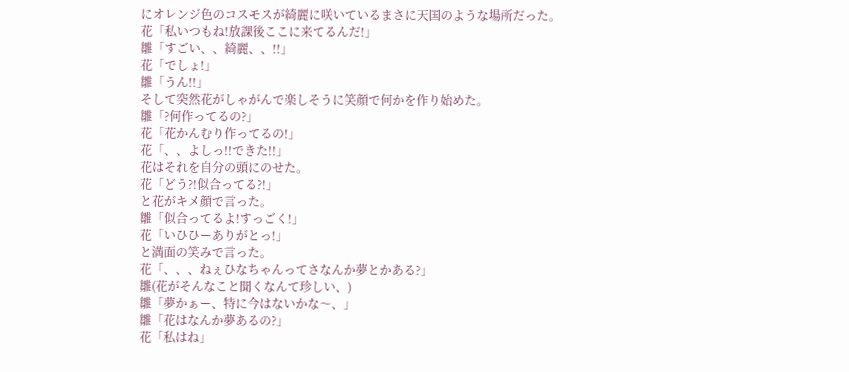にオレンジ色のコスモスが綺麗に咲いているまさに天国のような場所だった。
花「私いつもね!放課後ここに来てるんだ!」
雛「すごい、、綺麗、、!!」
花「でしょ!」
雛「うん!!」
そして突然花がしゃがんで楽しそうに笑顔で何かを作り始めた。
雛「?何作ってるの?」
花「花かんむり作ってるの!」
花「、、よしっ!!できた!!」
花はそれを自分の頭にのせた。
花「どう?!似合ってる?!」
と花がキメ顔で言った。
雛「似合ってるよ!すっごく!」
花「いひひーありがとっ!」
と満面の笑みで言った。
花「、、、ねぇひなちゃんってさなんか夢とかある?」
雛(花がそんなこと聞くなんて珍しい、)
雛「夢かぁー、特に今はないかな〜、」
雛「花はなんか夢あるの?」
花「私はね」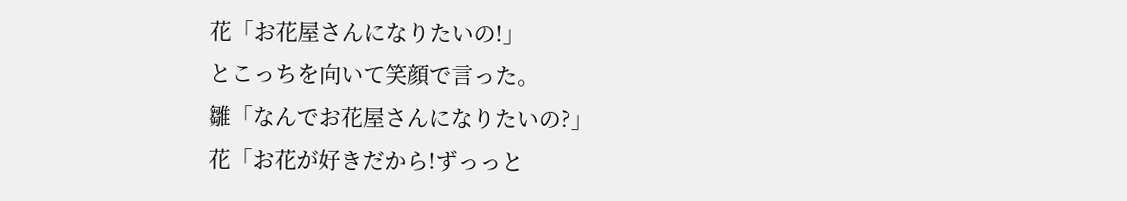花「お花屋さんになりたいの!」
とこっちを向いて笑顔で言った。
雛「なんでお花屋さんになりたいの?」
花「お花が好きだから!ずっっと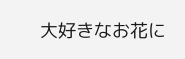大好きなお花に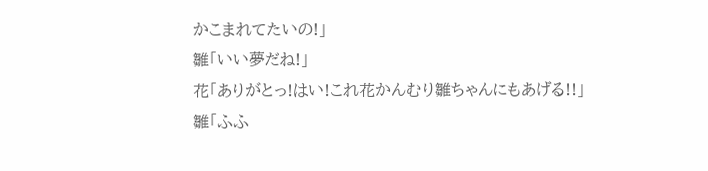かこまれてたいの!」
雛「いい夢だね!」
花「ありがとっ!はい!これ花かんむり雛ちゃんにもあげる!!」
雛「ふふ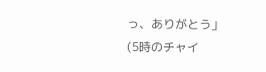っ、ありがとう」
(5時のチャイ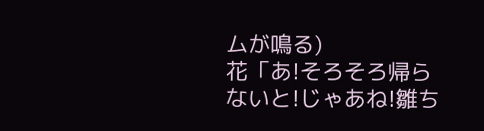ムが鳴る)
花「あ!そろそろ帰らないと!じゃあね!雛ち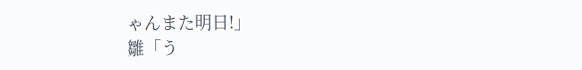ゃんまた明日!」
雛「う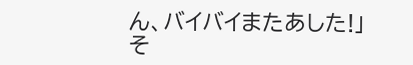ん、バイバイまたあした!」
そ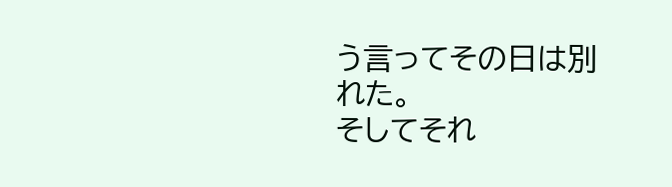う言ってその日は別れた。
そしてそれ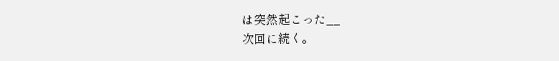は突然起こった__
次回に続く。